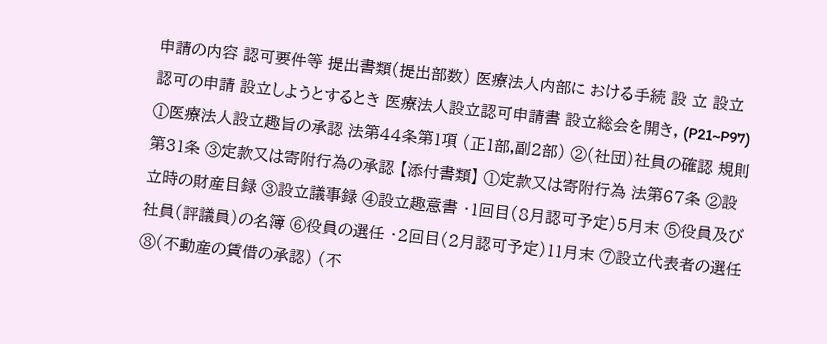申請の内容 認可要件等 提出書類(提出部数) 医療法人内部に おける手続 設 立 設立認可の申請 設立しようとするとき 医療法人設立認可申請書 設立総会を開き, (P21~P97) ①医療法人設立趣旨の承認 法第44条第1項 (正1部,副2部) ②(社団)社員の確認 規則第31条 ③定款又は寄附行為の承認 【添付書類】 ①定款又は寄附行為 法第67条 ②設立時の財産目録 ③設立議事録 ④設立趣意書 ・1回目(8月認可予定)5月末 ⑤役員及び社員(評議員)の名簿 ⑥役員の選任 ・2回目(2月認可予定)11月末 ⑦設立代表者の選任 ⑧(不動産の賃借の承認) (不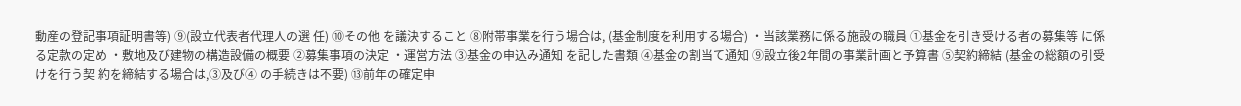動産の登記事項証明書等) ⑨(設立代表者代理人の選 任) ⑩その他 を議決すること ⑧附帯事業を行う場合は, (基金制度を利用する場合) ・当該業務に係る施設の職員 ①基金を引き受ける者の募集等 に係る定款の定め ・敷地及び建物の構造設備の概要 ②募集事項の決定 ・運営方法 ③基金の申込み通知 を記した書類 ④基金の割当て通知 ⑨設立後2年間の事業計画と予算書 ⑤契約締結 (基金の総額の引受けを行う契 約を締結する場合は,③及び④ の手続きは不要) ⑬前年の確定申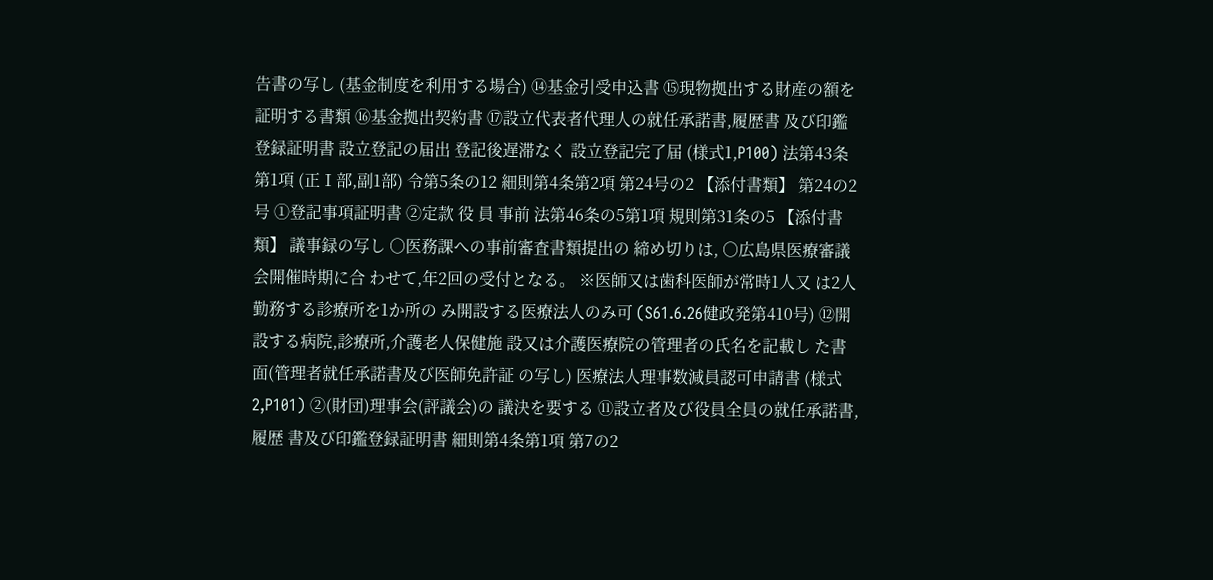告書の写し (基金制度を利用する場合) ⑭基金引受申込書 ⑮現物拠出する財産の額を証明する書類 ⑯基金拠出契約書 ⑰設立代表者代理人の就任承諾書,履歴書 及び印鑑登録証明書 設立登記の届出 登記後遅滞なく 設立登記完了届 (様式1,P100) 法第43条第1項 (正Ⅰ部,副1部) 令第5条の12 細則第4条第2項 第24号の2 【添付書類】 第24の2号 ①登記事項証明書 ②定款 役 員 事前 法第46条の5第1項 規則第31条の5 【添付書類】 議事録の写し ○医務課への事前審査書類提出の 締め切りは, ○広島県医療審議会開催時期に合 わせて,年2回の受付となる。 ※医師又は歯科医師が常時1人又 は2人勤務する診療所を1か所の み開設する医療法人のみ可 (S61.6.26健政発第410号) ⑫開設する病院,診療所,介護老人保健施 設又は介護医療院の管理者の氏名を記載し た書面(管理者就任承諾書及び医師免許証 の写し) 医療法人理事数減員認可申請書 (様式2,P101) ②(財団)理事会(評議会)の 議決を要する ⑪設立者及び役員全員の就任承諾書,履歴 書及び印鑑登録証明書 細則第4条第1項 第7の2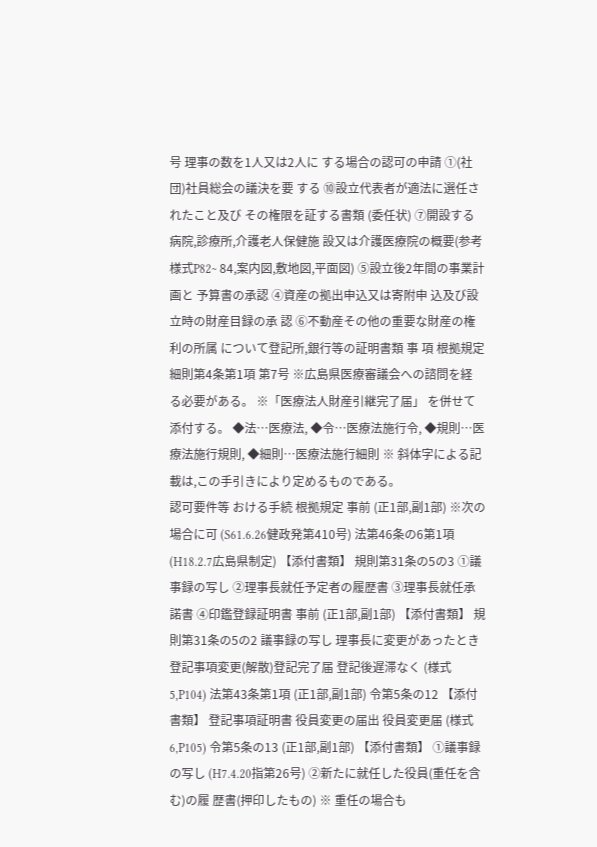号 理事の数を1人又は2人に する場合の認可の申請 ①(社団)社員総会の議決を要 する ⑩設立代表者が適法に選任されたこと及び その権限を証する書類 (委任状) ⑦開設する病院,診療所,介護老人保健施 設又は介護医療院の概要(参考様式P82~ 84,案内図,敷地図,平面図) ⑤設立後2年間の事業計画と 予算書の承認 ④資産の拠出申込又は寄附申 込及び設立時の財産目録の承 認 ⑥不動産その他の重要な財産の権利の所属 について登記所,銀行等の証明書類 事 項 根拠規定 細則第4条第1項 第7号 ※広島県医療審議会への諮問を経 る必要がある。 ※「医療法人財産引継完了届」 を併せて添付する。 ◆法…医療法, ◆令…医療法施行令, ◆規則…医療法施行規則, ◆細則…医療法施行細則 ※ 斜体字による記載は,この手引きにより定めるものである。
認可要件等 おける手続 根拠規定 事前 (正1部,副1部) ※次の場合に可 (S61.6.26健政発第410号) 法第46条の6第1項 (H18.2.7広島県制定) 【添付書類】 規則第31条の5の3 ①議事録の写し ②理事長就任予定者の履歴書 ③理事長就任承諾書 ④印鑑登録証明書 事前 (正1部,副1部) 【添付書類】 規則第31条の5の2 議事録の写し 理事長に変更があったとき 登記事項変更(解散)登記完了届 登記後遅滞なく (様式5,P104) 法第43条第1項 (正1部,副1部) 令第5条の12 【添付書類】 登記事項証明書 役員変更の届出 役員変更届 (様式6,P105) 令第5条の13 (正1部,副1部) 【添付書類】 ①議事録の写し (H7.4.20指第26号) ②新たに就任した役員(重任を含む)の履 歴書(押印したもの) ※ 重任の場合も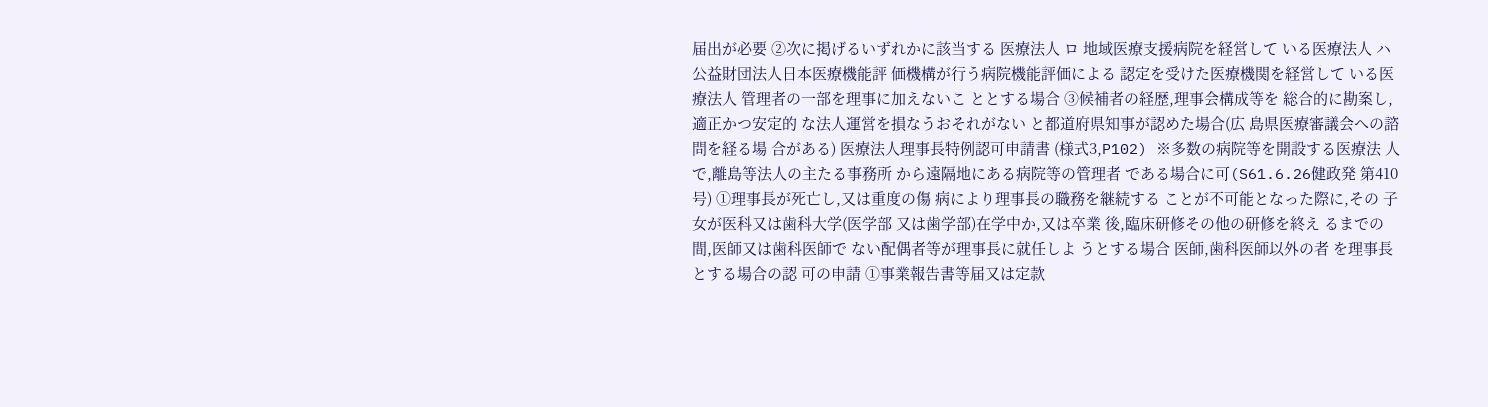届出が必要 ②次に掲げるいずれかに該当する 医療法人 ロ 地域医療支援病院を経営して いる医療法人 ハ 公益財団法人日本医療機能評 価機構が行う病院機能評価による 認定を受けた医療機関を経営して いる医療法人 管理者の一部を理事に加えないこ ととする場合 ③候補者の経歴,理事会構成等を 総合的に勘案し,適正かつ安定的 な法人運営を損なうおそれがない と都道府県知事が認めた場合(広 島県医療審議会への諮問を経る場 合がある) 医療法人理事長特例認可申請書 (様式3,P102) ※多数の病院等を開設する医療法 人で,離島等法人の主たる事務所 から遠隔地にある病院等の管理者 である場合に可(S61.6.26健政発 第410号) ①理事長が死亡し,又は重度の傷 病により理事長の職務を継続する ことが不可能となった際に,その 子女が医科又は歯科大学(医学部 又は歯学部)在学中か,又は卒業 後,臨床研修その他の研修を終え るまでの間,医師又は歯科医師で ない配偶者等が理事長に就任しよ うとする場合 医師,歯科医師以外の者 を理事長とする場合の認 可の申請 ①事業報告書等届又は定款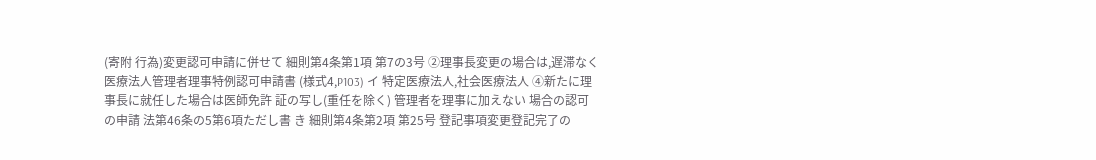(寄附 行為)変更認可申請に併せて 細則第4条第1項 第7の3号 ②理事長変更の場合は,遅滞なく 医療法人管理者理事特例認可申請書 (様式4,P103) イ 特定医療法人,社会医療法人 ④新たに理事長に就任した場合は医師免許 証の写し(重任を除く) 管理者を理事に加えない 場合の認可の申請 法第46条の5第6項ただし書 き 細則第4条第2項 第25号 登記事項変更登記完了の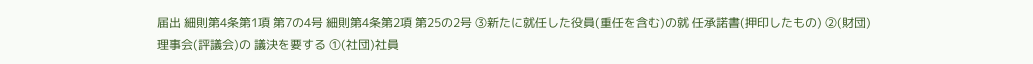届出 細則第4条第1項 第7の4号 細則第4条第2項 第25の2号 ③新たに就任した役員(重任を含む)の就 任承諾書(押印したもの) ②(財団)理事会(評議会)の 議決を要する ①(社団)社員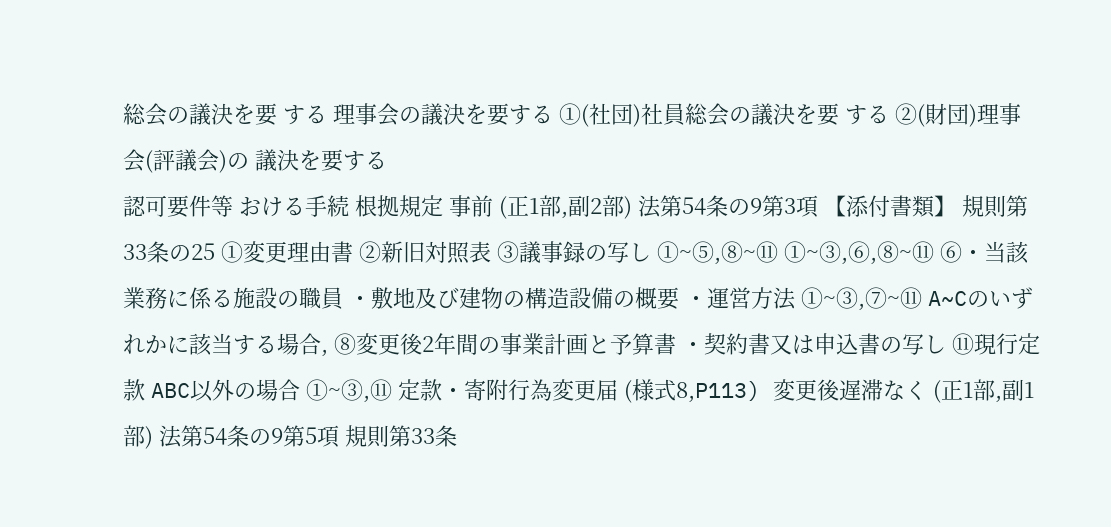総会の議決を要 する 理事会の議決を要する ①(社団)社員総会の議決を要 する ②(財団)理事会(評議会)の 議決を要する
認可要件等 おける手続 根拠規定 事前 (正1部,副2部) 法第54条の9第3項 【添付書類】 規則第33条の25 ①変更理由書 ②新旧対照表 ③議事録の写し ①~⑤,⑧~⑪ ①~③,⑥,⑧~⑪ ⑥・当該業務に係る施設の職員 ・敷地及び建物の構造設備の概要 ・運営方法 ①~③,⑦~⑪ A~Cのいずれかに該当する場合, ⑧変更後2年間の事業計画と予算書 ・契約書又は申込書の写し ⑪現行定款 ABC以外の場合 ①~③,⑪ 定款・寄附行為変更届 (様式8,P113) 変更後遅滞なく (正1部,副1部) 法第54条の9第5項 規則第33条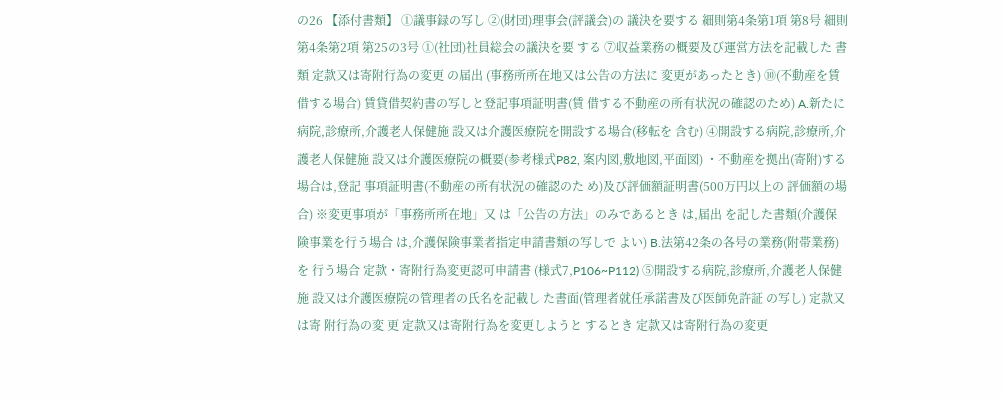の26 【添付書類】 ①議事録の写し ②(財団)理事会(評議会)の 議決を要する 細則第4条第1項 第8号 細則第4条第2項 第25の3号 ①(社団)社員総会の議決を要 する ⑦収益業務の概要及び運営方法を記載した 書類 定款又は寄附行為の変更 の届出 (事務所所在地又は公告の方法に 変更があったとき) ⑩(不動産を賃借する場合) 賃貸借契約書の写しと登記事項証明書(賃 借する不動産の所有状況の確認のため) A.新たに病院,診療所,介護老人保健施 設又は介護医療院を開設する場合(移転を 含む) ④開設する病院,診療所,介護老人保健施 設又は介護医療院の概要(参考様式P82, 案内図,敷地図,平面図) ・不動産を拠出(寄附)する場合は,登記 事項証明書(不動産の所有状況の確認のた め)及び評価額証明書(500万円以上の 評価額の場合) ※変更事項が「事務所所在地」又 は「公告の方法」のみであるとき は,届出 を記した書類(介護保険事業を行う場合 は,介護保険事業者指定申請書類の写しで よい) B.法第42条の各号の業務(附帯業務)を 行う場合 定款・寄附行為変更認可申請書 (様式7,P106~P112) ⑤開設する病院,診療所,介護老人保健施 設又は介護医療院の管理者の氏名を記載し た書面(管理者就任承諾書及び医師免許証 の写し) 定款又は寄 附行為の変 更 定款又は寄附行為を変更しようと するとき 定款又は寄附行為の変更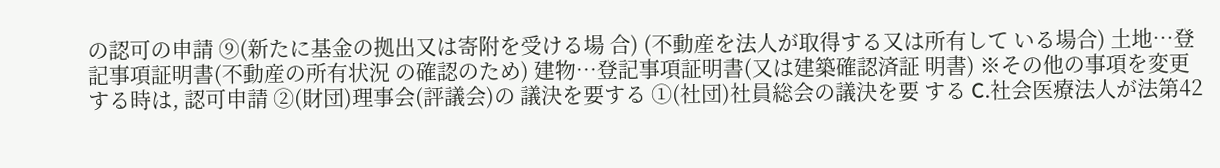の認可の申請 ⑨(新たに基金の拠出又は寄附を受ける場 合) (不動産を法人が取得する又は所有して いる場合) 土地…登記事項証明書(不動産の所有状況 の確認のため) 建物…登記事項証明書(又は建築確認済証 明書) ※その他の事項を変更する時は, 認可申請 ②(財団)理事会(評議会)の 議決を要する ①(社団)社員総会の議決を要 する C.社会医療法人が法第42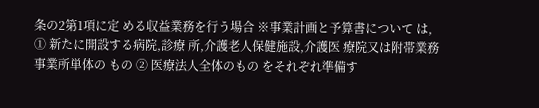条の2第1項に定 める収益業務を行う場合 ※事業計画と予算書について は, ① 新たに開設する病院,診療 所,介護老人保健施設,介護医 療院又は附帯業務事業所単体の もの ② 医療法人全体のもの をそれぞれ準備す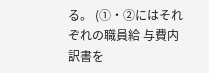る。 (①・②にはそれぞれの職員給 与費内訳書を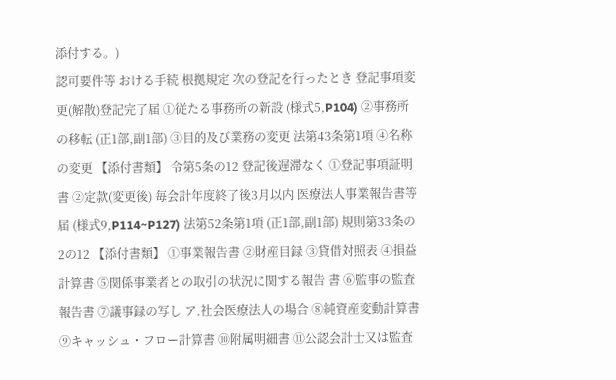添付する。)
認可要件等 おける手続 根拠規定 次の登記を行ったとき 登記事項変更(解散)登記完了届 ①従たる事務所の新設 (様式5,P104) ②事務所の移転 (正1部,副1部) ③目的及び業務の変更 法第43条第1項 ④名称の変更 【添付書類】 令第5条の12 登記後遅滞なく ①登記事項証明書 ②定款(変更後) 毎会計年度終了後3月以内 医療法人事業報告書等届 (様式9,P114~P127) 法第52条第1項 (正1部,副1部) 規則第33条の2の12 【添付書類】 ①事業報告書 ②財産目録 ③貸借対照表 ④損益計算書 ⑤関係事業者との取引の状況に関する報告 書 ⑥監事の監査報告書 ⑦議事録の写し ア.社会医療法人の場合 ⑧純資産変動計算書 ⑨キャッシュ・フロー計算書 ⑩附属明細書 ⑪公認会計士又は監査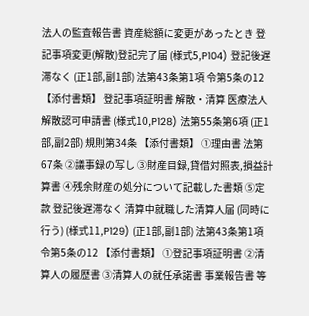法人の監査報告書 資産総額に変更があったとき 登記事項変更(解散)登記完了届 (様式5,P104) 登記後遅滞なく (正1部,副1部) 法第43条第1項 令第5条の12 【添付書類】 登記事項証明書 解散・清算 医療法人解散認可申請書 (様式10,P128) 法第55条第6項 (正1部,副2部) 規則第34条 【添付書類】 ①理由書 法第67条 ②議事録の写し ③財産目録,貸借対照表,損益計算書 ④残余財産の処分について記載した書類 ⑤定款 登記後遅滞なく 清算中就職した清算人届 (同時に行う) (様式11,P129) (正1部,副1部) 法第43条第1項 令第5条の12 【添付書類】 ①登記事項証明書 ②清算人の履歴書 ③清算人の就任承諾書 事業報告書 等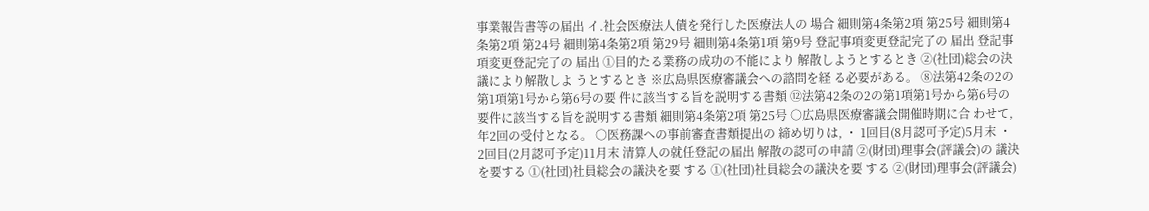事業報告書等の届出 イ.社会医療法人債を発行した医療法人の 場合 細則第4条第2項 第25号 細則第4条第2項 第24号 細則第4条第2項 第29号 細則第4条第1項 第9号 登記事項変更登記完了の 届出 登記事項変更登記完了の 届出 ①目的たる業務の成功の不能により 解散しようとするとき ②(社団)総会の決議により解散しよ うとするとき ※広島県医療審議会への諮問を経 る必要がある。 ⑧法第42条の2の第1項第1号から第6号の要 件に該当する旨を説明する書類 ⑫法第42条の2の第1項第1号から第6号の 要件に該当する旨を説明する書類 細則第4条第2項 第25号 ○広島県医療審議会開催時期に合 わせて,年2回の受付となる。 ○医務課への事前審査書類提出の 締め切りは, ・ 1回目(8月認可予定)5月末 ・ 2回目(2月認可予定)11月末 清算人の就任登記の届出 解散の認可の申請 ②(財団)理事会(評議会)の 議決を要する ①(社団)社員総会の議決を要 する ①(社団)社員総会の議決を要 する ②(財団)理事会(評議会)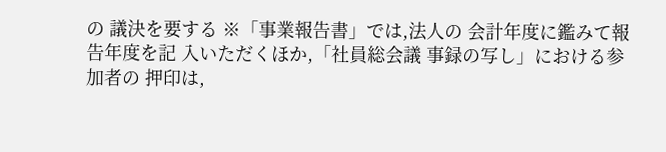の 議決を要する ※「事業報告書」では,法人の 会計年度に鑑みて報告年度を記 入いただくほか,「社員総会議 事録の写し」における参加者の 押印は,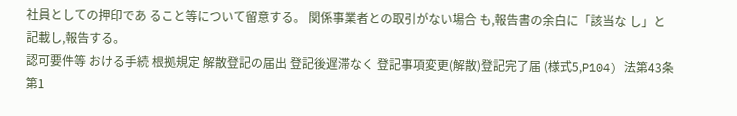社員としての押印であ ること等について留意する。 関係事業者との取引がない場合 も,報告書の余白に「該当な し」と記載し,報告する。
認可要件等 おける手続 根拠規定 解散登記の届出 登記後遅滞なく 登記事項変更(解散)登記完了届 (様式5,P104) 法第43条第1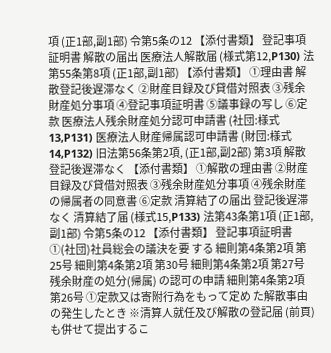項 (正1部,副1部) 令第5条の12 【添付書類】 登記事項証明書 解散の届出 医療法人解散届 (様式第12,P130) 法第55条第8項 (正1部,副1部) 【添付書類】 ①理由書 解散登記後遅滞なく ②財産目録及び貸借対照表 ③残余財産処分事項 ④登記事項証明書 ⑤議事録の写し ⑥定款 医療法人残余財産処分認可申請書 (社団:様式13,P131) 医療法人財産帰属認可申請書 (財団:様式14,P132) 旧法第56条第2項, (正1部,副2部) 第3項 解散登記後遅滞なく 【添付書類】 ①解散の理由書 ②財産目録及び貸借対照表 ③残余財産処分事項 ④残余財産の帰属者の同意書 ⑥定款 清算結了の届出 登記後遅滞なく 清算結了届 (様式15,P133) 法第43条第1項 (正1部,副1部) 令第5条の12 【添付書類】 登記事項証明書 ①(社団)社員総会の議決を要 する 細則第4条第2項 第25号 細則第4条第2項 第30号 細則第4条第2項 第27号 残余財産の処分(帰属) の認可の申請 細則第4条第2項 第26号 ①定款又は寄附行為をもって定め た解散事由の発生したとき ※清算人就任及び解散の登記届 (前頁)も併せて提出するこ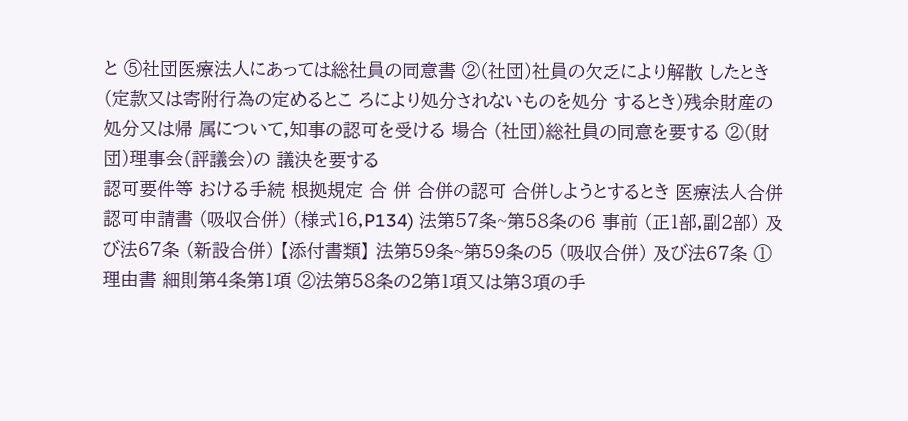と ⑤社団医療法人にあっては総社員の同意書 ②(社団)社員の欠乏により解散 したとき (定款又は寄附行為の定めるとこ ろにより処分されないものを処分 するとき)残余財産の処分又は帰 属について,知事の認可を受ける 場合 (社団)総社員の同意を要する ②(財団)理事会(評議会)の 議決を要する
認可要件等 おける手続 根拠規定 合 併 合併の認可 合併しようとするとき 医療法人合併認可申請書 (吸収合併) (様式16,P134) 法第57条~第58条の6 事前 (正1部,副2部) 及び法67条 (新設合併) 【添付書類】 法第59条~第59条の5 (吸収合併) 及び法67条 ①理由書 細則第4条第1項 ②法第58条の2第1項又は第3項の手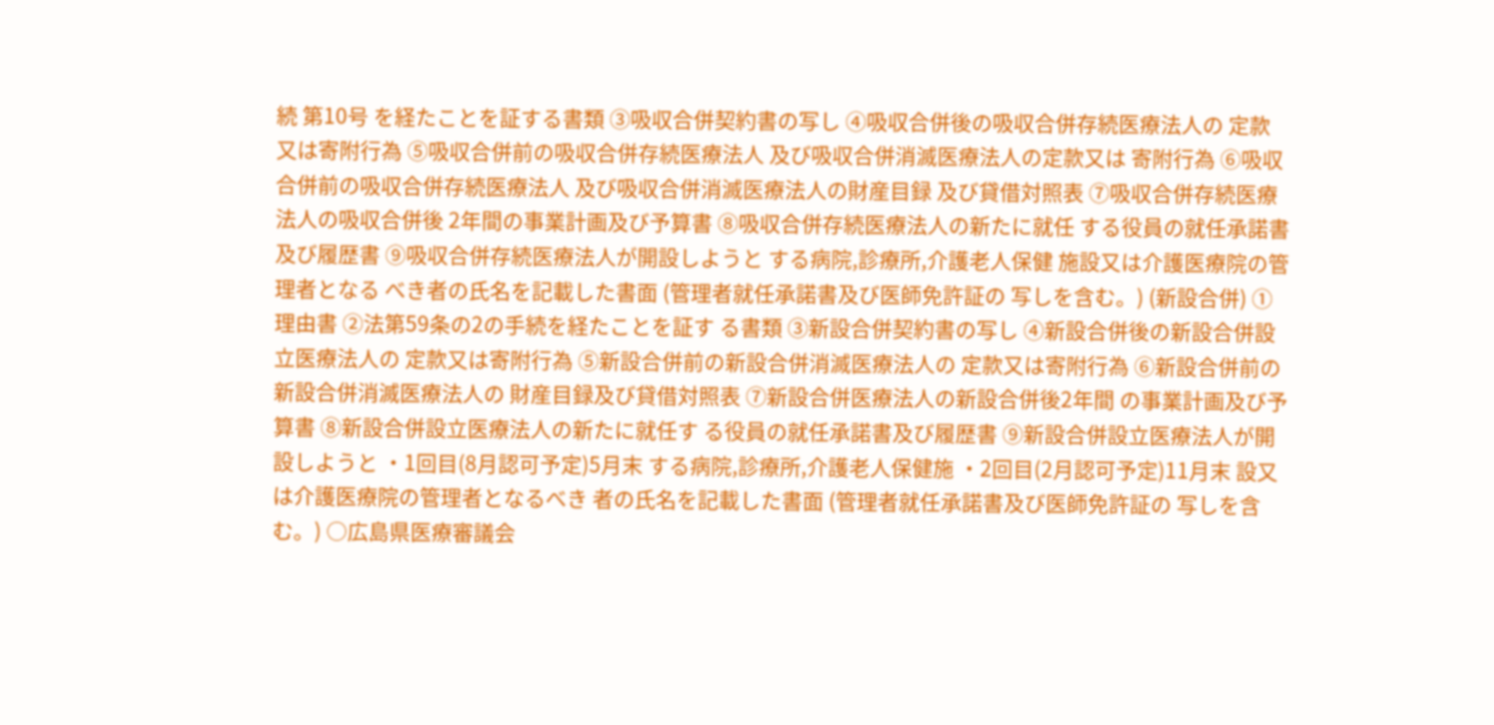続 第10号 を経たことを証する書類 ③吸収合併契約書の写し ④吸収合併後の吸収合併存続医療法人の 定款又は寄附行為 ⑤吸収合併前の吸収合併存続医療法人 及び吸収合併消滅医療法人の定款又は 寄附行為 ⑥吸収合併前の吸収合併存続医療法人 及び吸収合併消滅医療法人の財産目録 及び貸借対照表 ⑦吸収合併存続医療法人の吸収合併後 2年間の事業計画及び予算書 ⑧吸収合併存続医療法人の新たに就任 する役員の就任承諾書及び履歴書 ⑨吸収合併存続医療法人が開設しようと する病院,診療所,介護老人保健 施設又は介護医療院の管理者となる べき者の氏名を記載した書面 (管理者就任承諾書及び医師免許証の 写しを含む。) (新設合併) ①理由書 ②法第59条の2の手続を経たことを証す る書類 ③新設合併契約書の写し ④新設合併後の新設合併設立医療法人の 定款又は寄附行為 ⑤新設合併前の新設合併消滅医療法人の 定款又は寄附行為 ⑥新設合併前の新設合併消滅医療法人の 財産目録及び貸借対照表 ⑦新設合併医療法人の新設合併後2年間 の事業計画及び予算書 ⑧新設合併設立医療法人の新たに就任す る役員の就任承諾書及び履歴書 ⑨新設合併設立医療法人が開設しようと ・1回目(8月認可予定)5月末 する病院,診療所,介護老人保健施 ・2回目(2月認可予定)11月末 設又は介護医療院の管理者となるべき 者の氏名を記載した書面 (管理者就任承諾書及び医師免許証の 写しを含む。) ○広島県医療審議会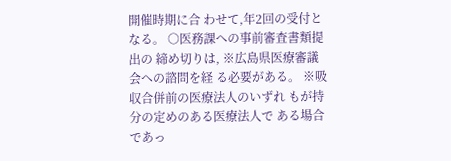開催時期に合 わせて,年2回の受付となる。 ○医務課への事前審査書類提出の 締め切りは, ※広島県医療審議会への諮問を経 る必要がある。 ※吸収合併前の医療法人のいずれ もが持分の定めのある医療法人で ある場合であっ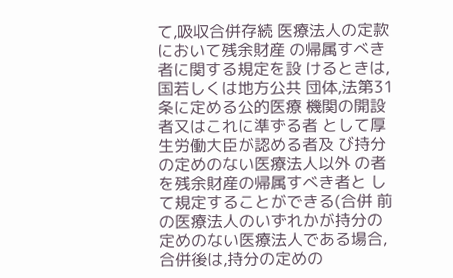て,吸収合併存続 医療法人の定款において残余財産 の帰属すべき者に関する規定を設 けるときは,国若しくは地方公共 団体,法第31条に定める公的医療 機関の開設者又はこれに準ずる者 として厚生労働大臣が認める者及 び持分の定めのない医療法人以外 の者を残余財産の帰属すべき者と して規定することができる(合併 前の医療法人のいずれかが持分の 定めのない医療法人である場合, 合併後は,持分の定めの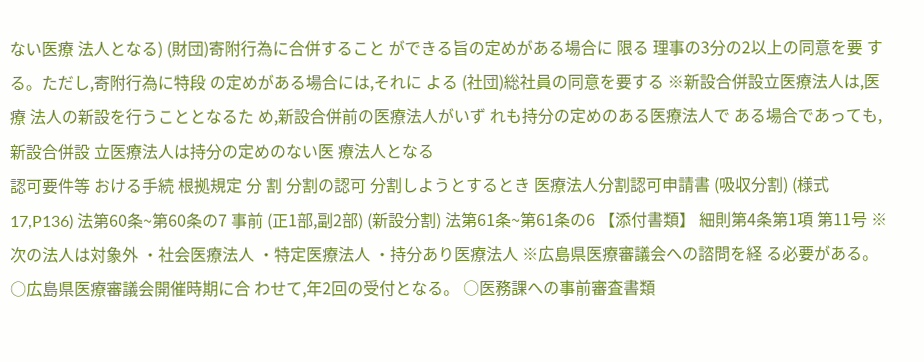ない医療 法人となる) (財団)寄附行為に合併すること ができる旨の定めがある場合に 限る 理事の3分の2以上の同意を要 する。ただし,寄附行為に特段 の定めがある場合には,それに よる (社団)総社員の同意を要する ※新設合併設立医療法人は,医療 法人の新設を行うこととなるた め,新設合併前の医療法人がいず れも持分の定めのある医療法人で ある場合であっても,新設合併設 立医療法人は持分の定めのない医 療法人となる
認可要件等 おける手続 根拠規定 分 割 分割の認可 分割しようとするとき 医療法人分割認可申請書 (吸収分割) (様式17,P136) 法第60条~第60条の7 事前 (正1部,副2部) (新設分割) 法第61条~第61条の6 【添付書類】 細則第4条第1項 第11号 ※ 次の法人は対象外 ・社会医療法人 ・特定医療法人 ・持分あり医療法人 ※広島県医療審議会への諮問を経 る必要がある。 ○広島県医療審議会開催時期に合 わせて,年2回の受付となる。 ○医務課への事前審査書類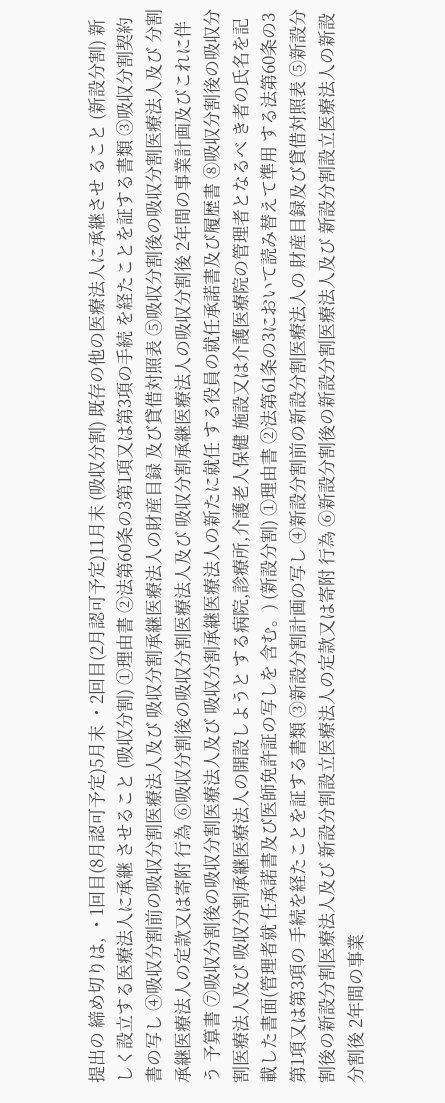提出の 締め切りは, ・1回目(8月認可予定)5月末 ・2回目(2月認可予定)11月末 (吸収分割) 既存の他の医療法人に承継させ ること (新設分割) 新しく設立する医療法人に承継 させること (吸収分割) ①理由書 ②法第60条の3第1項又は第3項の手続 を経たことを証する書類 ③吸収分割契約書の写し ④吸収分割前の吸収分割医療法人及び 吸収分割承継医療法人の財産目録 及び貸借対照表 ⑤吸収分割後の吸収分割医療法人及び 分割承継医療法人の定款又は寄附 行為 ⑥吸収分割後の吸収分割医療法人及び 吸収分割承継医療法人の吸収分割後 2年間の事業計画及びこれに伴う 予算書 ⑦吸収分割後の吸収分割医療法人及び 吸収分割承継医療法人の新たに就任 する役員の就任承諾書及び履歴書 ⑧吸収分割後の吸収分割医療法人及び 吸収分割承継医療法人の開設しようと する病院,診療所,介護老人保健 施設又は介護医療院の管理者となるべ き者の氏名を記載した書面(管理者就 任承諾書及び医師免許証の写しを 含む。) (新設分割) ①理由書 ②法第61条の3において読み替えて準用 する法第60条の3第1項又は第3項の 手続を経たことを証する書類 ③新設分割計画の写し ④新設分割前の新設分割医療法人の 財産目録及び貸借対照表 ⑤新設分割後の新設分割医療法人及び 新設分割設立医療法人の定款又は寄附 行為 ⑥新設分割後の新設分割医療法人及び 新設分割設立医療法人の新設分割後 2年間の事業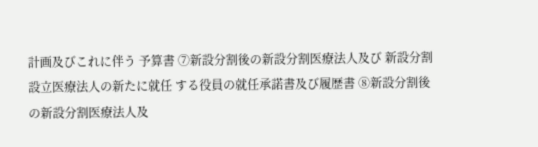計画及びこれに伴う 予算書 ⑦新設分割後の新設分割医療法人及び 新設分割設立医療法人の新たに就任 する役員の就任承諾書及び履歴書 ⑧新設分割後の新設分割医療法人及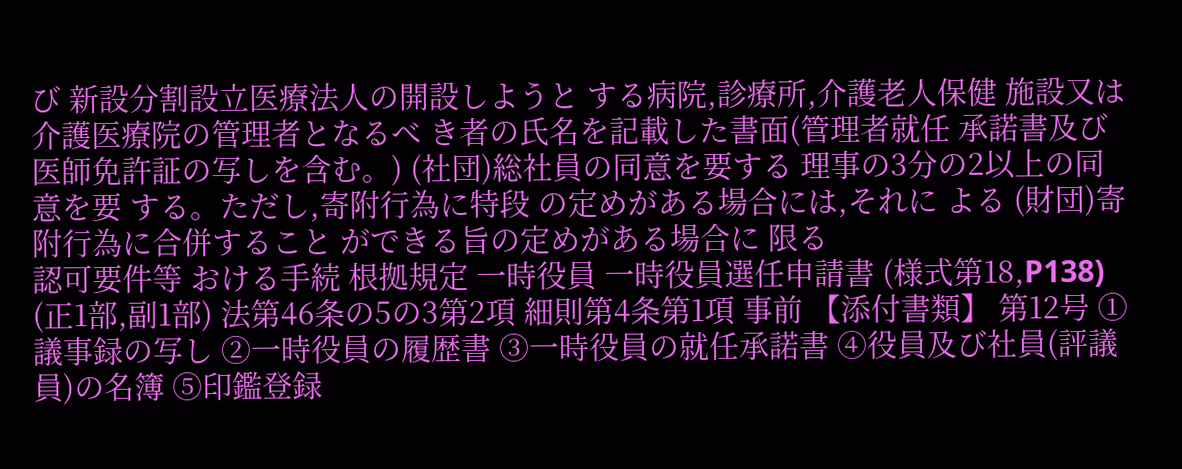び 新設分割設立医療法人の開設しようと する病院,診療所,介護老人保健 施設又は介護医療院の管理者となるべ き者の氏名を記載した書面(管理者就任 承諾書及び医師免許証の写しを含む。) (社団)総社員の同意を要する 理事の3分の2以上の同意を要 する。ただし,寄附行為に特段 の定めがある場合には,それに よる (財団)寄附行為に合併すること ができる旨の定めがある場合に 限る
認可要件等 おける手続 根拠規定 一時役員 一時役員選任申請書 (様式第18,P138) (正1部,副1部) 法第46条の5の3第2項 細則第4条第1項 事前 【添付書類】 第12号 ①議事録の写し ②一時役員の履歴書 ③一時役員の就任承諾書 ④役員及び社員(評議員)の名簿 ⑤印鑑登録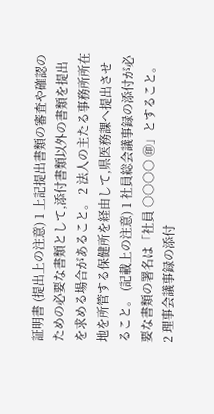証明書 (提出上の注意) 1 上記提出書類の審査や確認のための必要な書類として,添付書類以外の書類を提出を求める場合があること。 2 法人の主たる事務所所在地を所管する保健所を経由して,県医務課へ提出させること。 (記載上の注意) 1 社員総会議事録の添付が必要な書類の署名は「社員 ○○○○ ㊞」とすること。 2 理事会議事録の添付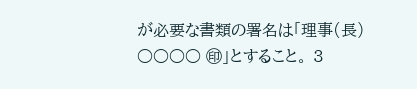が必要な書類の署名は「理事(長) ○○○○ ㊞」とすること。 3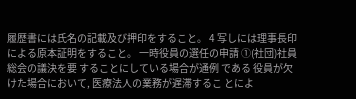履歴書には氏名の記載及び押印をすること。 4 写しには理事長印による原本証明をすること。 一時役員の選任の申請 ①(社団)社員総会の議決を要 することにしている場合が通例 である 役員が欠けた場合において, 医療法人の業務が遅滞するこ とによ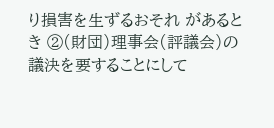り損害を生ずるおそれ があるとき ②(財団)理事会(評議会)の 議決を要することにして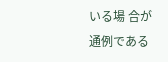いる場 合が通例である